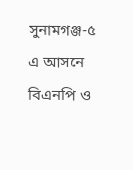সুনামগঞ্জ-৫ এ আসনে বিএনপি ও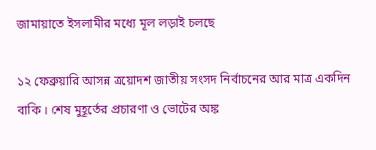জামায়াতে ইসলামীর মধ্যে মূল লড়াই চলছে

১২ ফেব্রুয়ারি আসন্ন ত্রয়োদশ জাতীয় সংসদ নির্বাচনের আর মাত্র একদিন বাকি । শেষ মুহূর্তের প্রচারণা ও ভোটের অঙ্ক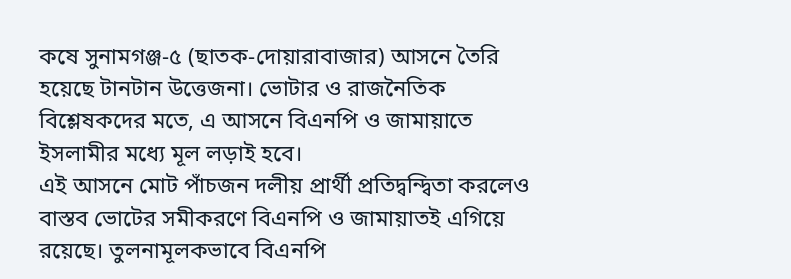কষে সুনামগঞ্জ-৫ (ছাতক-দোয়ারাবাজার) আসনে তৈরি হয়েছে টানটান উত্তেজনা। ভোটার ও রাজনৈতিক বিশ্লেষকদের মতে, এ আসনে বিএনপি ও জামায়াতে ইসলামীর মধ্যে মূল লড়াই হবে।
এই আসনে মোট পাঁচজন দলীয় প্রার্থী প্রতিদ্বন্দ্বিতা করলেও বাস্তব ভোটের সমীকরণে বিএনপি ও জামায়াতই এগিয়ে রয়েছে। তুলনামূলকভাবে বিএনপি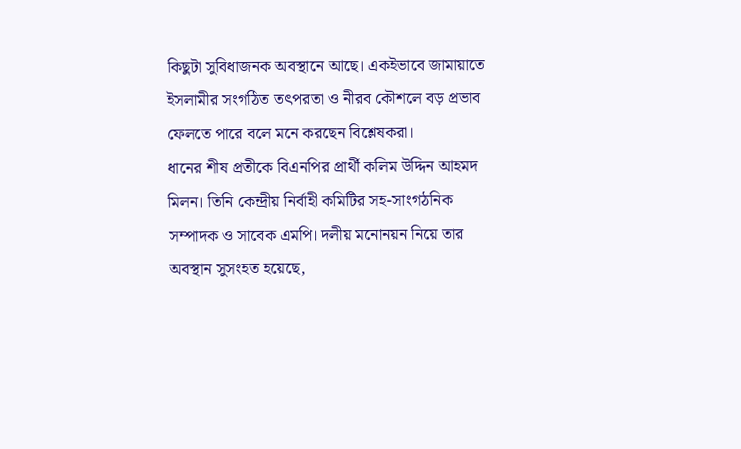কিছুটা সুবিধাজনক অবস্থানে আছে। একইভাবে জামায়াতে ইসলামীর সংগঠিত তৎপরতা ও নীরব কৌশলে বড় প্রভাব ফেলতে পারে বলে মনে করছেন বিশ্লেষকরা।
ধানের শীষ প্রতীকে বিএনপির প্রার্থী কলিম উদ্দিন আহমদ মিলন। তিনি কেন্দ্রীয় নির্বাহী কমিটির সহ-সাংগঠনিক সম্পাদক ও সাবেক এমপি। দলীয় মনোনয়ন নিয়ে তার অবস্থান সুসংহত হয়েছে,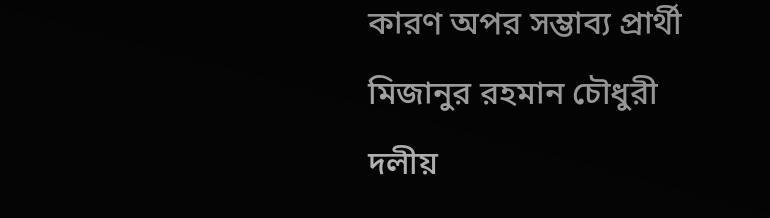কারণ অপর সম্ভাব্য প্রার্থী মিজানুর রহমান চৌধুরী দলীয়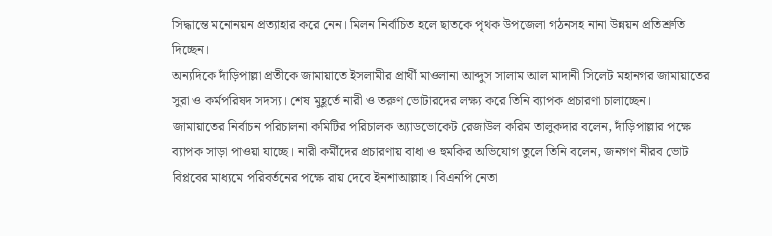সিদ্ধান্তে মনোনয়ন প্রত্যাহার করে নেন। মিলন নির্বাচিত হলে ছাতকে পৃথক উপজেলা গঠনসহ নানা উন্নয়ন প্রতিশ্রুতি দিচ্ছেন।
অন্যদিকে দাঁড়িপাল্লা প্রতীকে জামায়াতে ইসলামীর প্রার্থী মাওলানা আব্দুস সালাম আল মাদানী সিলেট মহানগর জামায়াতের সুরা ও কর্মপরিষদ সদস্য। শেষ মুহূর্তে নারী ও তরুণ ভোটারদের লক্ষ্য করে তিনি ব্যাপক প্রচারণা চালাচ্ছেন।
জামায়াতের নির্বাচন পরিচালনা কমিটির পরিচালক অ্যাডভোকেট রেজাউল করিম তালুকদার বলেন, দাঁড়িপাল্লার পক্ষে ব্যাপক সাড়া পাওয়া যাচ্ছে। নারী কর্মীদের প্রচারণায় বাধা ও হুমকির অভিযোগ তুলে তিনি বলেন, জনগণ নীরব ভোট বিপ্লবের মাধ্যমে পরিবর্তনের পক্ষে রায় দেবে ইনশাআল্লাহ। বিএনপি নেতা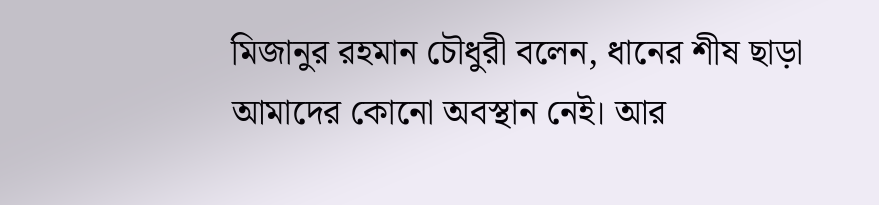মিজানুর রহমান চৌধুরী বলেন, ধানের শীষ ছাড়া আমাদের কোনো অবস্থান নেই। আর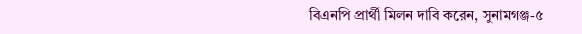বিএনপি প্রার্থী মিলন দাবি করেন, সুনামগঞ্জ-৫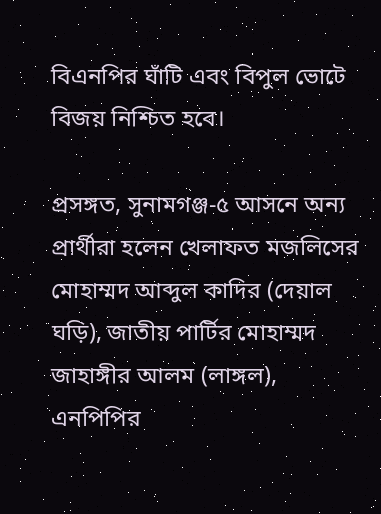বিএনপির ঘাঁটি এবং বিপুল ভোটে বিজয় নিশ্চিত হবে।

প্রসঙ্গত, সুনামগঞ্জ-৫ আসনে অন্য প্রার্থীরা হলেন খেলাফত মজলিসের মোহাম্মদ আব্দুল কাদির (দেয়াল ঘড়ি), জাতীয় পার্টির মোহাম্মদ জাহাঙ্গীর আলম (লাঙ্গল), এনপিপির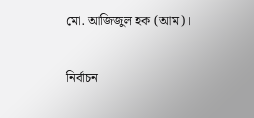মো. আজিজুল হক (আম)।

নির্বাচন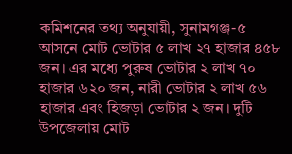কমিশনের তথ্য অনুযায়ী, সুনামগঞ্জ-৫ আসনে মোট ভোটার ৫ লাখ ২৭ হাজার ৪৫৮ জন। এর মধ্যে পুরুষ ভোটার ২ লাখ ৭০ হাজার ৬২০ জন, নারী ভোটার ২ লাখ ৫৬ হাজার এবং হিজড়া ভোটার ২ জন। দুটি উপজেলায় মোট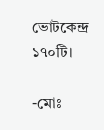ভোটকেন্দ্র ১৭০টি।

-মোঃ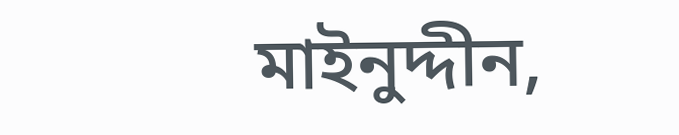মাইনুদ্দীন,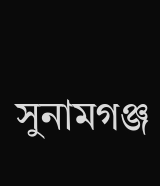সুনামগঞ্জ